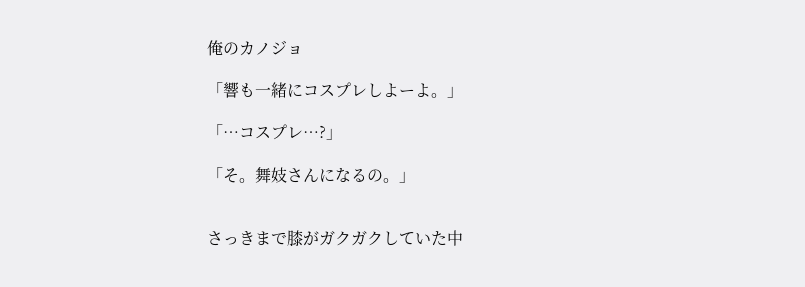俺のカノジョ

「響も一緒にコスプレしよーよ。」

「…コスプレ…?」

「そ。舞妓さんになるの。」


さっきまで膝がガクガクしていた中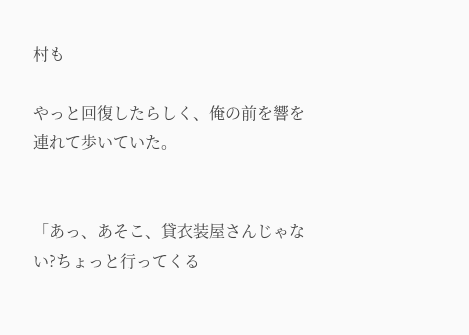村も

やっと回復したらしく、俺の前を響を連れて歩いていた。


「あっ、あそこ、貸衣装屋さんじゃない?ちょっと行ってくる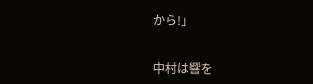から!」


中村は響を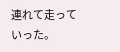連れて走っていった。